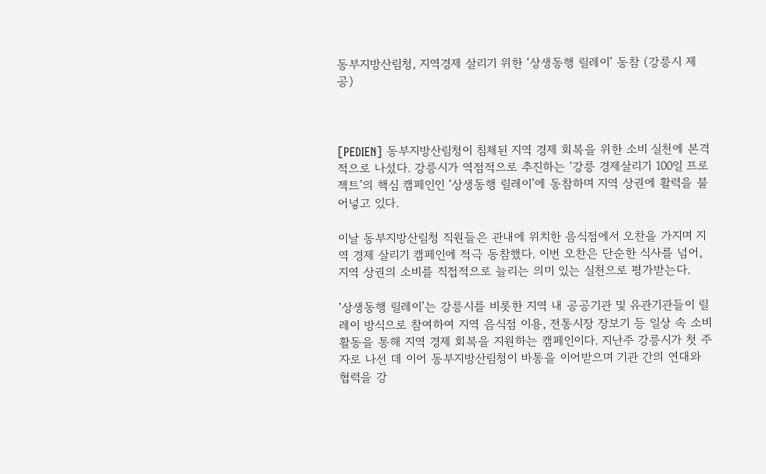동부지방산림청, 지역경제 살리기 위한 ‘상생동행 릴레이’ 동참 (강릉시 제공)



[PEDIEN] 동부지방산림청이 침체된 지역 경제 회복을 위한 소비 실천에 본격적으로 나섰다. 강릉시가 역점적으로 추진하는 ‘강릉 경제살리기 100일 프로젝트’의 핵심 캠페인인 ‘상생동행 릴레이’에 동참하며 지역 상권에 활력을 불어넣고 있다.

이날 동부지방산림청 직원들은 관내에 위치한 음식점에서 오찬을 가지며 지역 경제 살리기 캠페인에 적극 동참했다. 이번 오찬은 단순한 식사를 넘어, 지역 상권의 소비를 직접적으로 늘리는 의미 있는 실천으로 평가받는다.

‘상생동행 릴레이’는 강릉시를 비롯한 지역 내 공공기관 및 유관기관들이 릴레이 방식으로 참여하여 지역 음식점 이용, 전통시장 장보기 등 일상 속 소비 활동을 통해 지역 경제 회복을 지원하는 캠페인이다. 지난주 강릉시가 첫 주자로 나선 데 이어 동부지방산림청이 바통을 이어받으며 기관 간의 연대와 협력을 강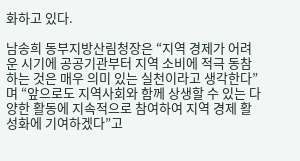화하고 있다.

남송희 동부지방산림청장은 “지역 경제가 어려운 시기에 공공기관부터 지역 소비에 적극 동참하는 것은 매우 의미 있는 실천이라고 생각한다”며 “앞으로도 지역사회와 함께 상생할 수 있는 다양한 활동에 지속적으로 참여하여 지역 경제 활성화에 기여하겠다”고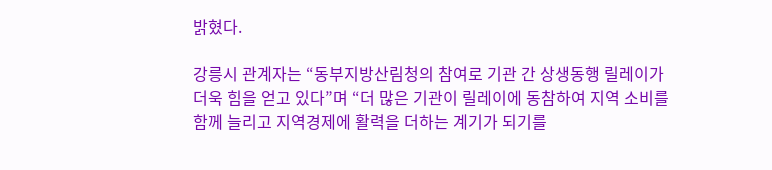밝혔다.

강릉시 관계자는 “동부지방산림청의 참여로 기관 간 상생동행 릴레이가 더욱 힘을 얻고 있다”며 “더 많은 기관이 릴레이에 동참하여 지역 소비를 함께 늘리고 지역경제에 활력을 더하는 계기가 되기를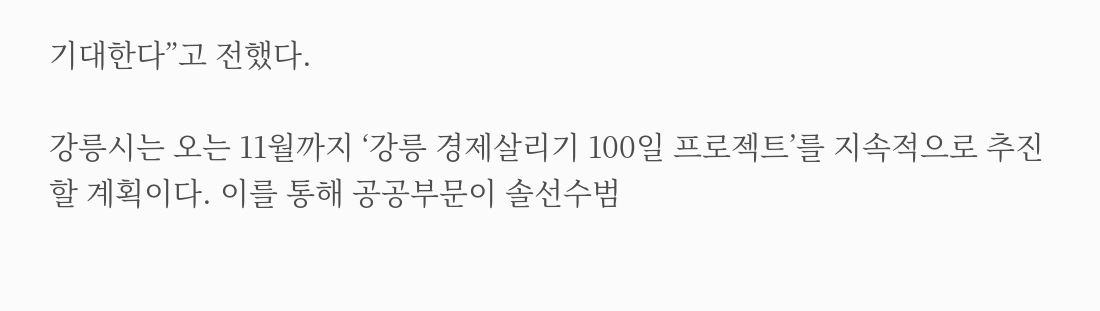기대한다”고 전했다.

강릉시는 오는 11월까지 ‘강릉 경제살리기 100일 프로젝트’를 지속적으로 추진할 계획이다. 이를 통해 공공부문이 솔선수범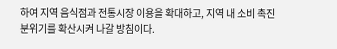하여 지역 음식점과 전통시장 이용을 확대하고, 지역 내 소비 촉진 분위기를 확산시켜 나갈 방침이다.